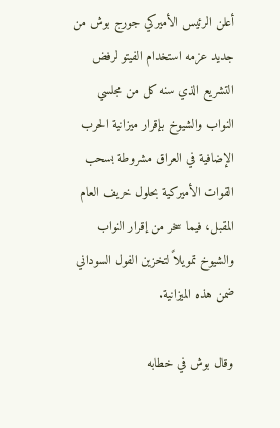أعلن الرئيس الأميركي جورج بوش من جديد عزمه استخدام الفيتو لرفض التشريع الذي سنه كل من مجلسي النواب والشيوخ بإقرار ميزانية الحرب الإضافية في العراق مشروطة بسحب القوات الأميركية بحلول خريف العام المقبل، فيما سخر من إقرار النواب والشيوخ تمويلاً لتخزين الفول السوداني ضمن هذه الميزانية.

وقال بوش في خطابه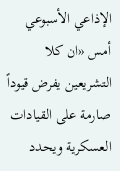الإذاعي الأسبوعي أمس «ان كلا التشريعين يفرض قيوداً صارمة على القيادات العسكرية ويحدد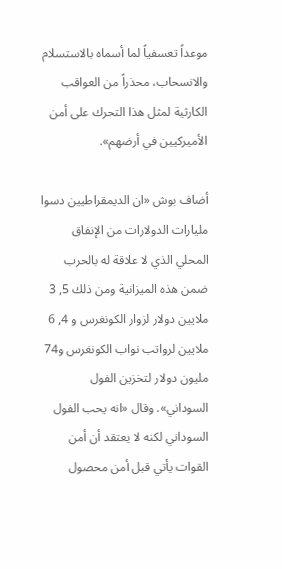موعداً تعسفياً لما أسماه بالاستسلام والانسحاب، محذراً من العواقب الكارثية لمثل هذا التحرك على أمن الأميركيين في أرضهم».

أضاف بوش «ان الديمقراطيين دسوا مليارات الدولارات من الإنفاق المحلي الذي لا علاقة له بالحرب ضمن هذه الميزانية ومن ذلك 5, 3 ملايين دولار لزوار الكونغرس و 4, 6 ملايين لرواتب نواب الكونغرس و74 مليون دولار لتخزين الفول السوداني». وقال «انه يحب الفول السوداني لكنه لا يعتقد أن أمن القوات يأتي قبل أمن محصول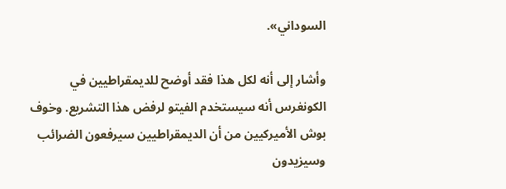السوداني».

وأشار إلى أنه لكل هذا فقد أوضح للديمقراطيين في الكونغرس أنه سيستخدم الفيتو لرفض هذا التشريع. وخوف بوش الأميركيين من أن الديمقراطيين سيرفعون الضرائب وسيزيدون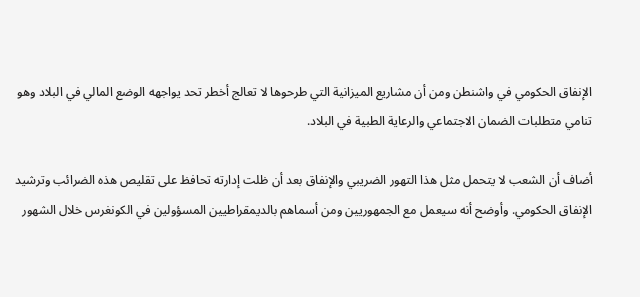الإنفاق الحكومي في واشنطن ومن أن مشاريع الميزانية التي طرحوها لا تعالج أخطر تحد يواجهه الوضع المالي في البلاد وهو تنامي متطلبات الضمان الاجتماعي والرعاية الطبية في البلاد.

أضاف أن الشعب لا يتحمل مثل هذا التهور الضريبي والإنفاق بعد أن ظلت إدارته تحافظ على تقليص هذه الضرائب وترشيد الإنفاق الحكومي. وأوضح أنه سيعمل مع الجمهوريين ومن أسماهم بالديمقراطيين المسؤولين في الكونغرس خلال الشهور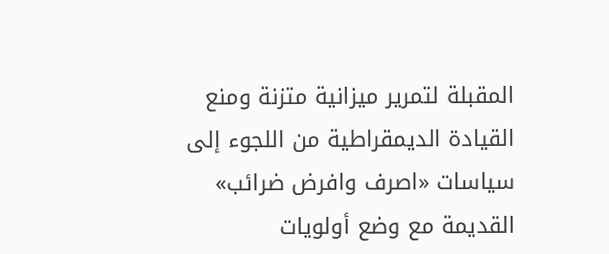المقبلة لتمرير ميزانية متزنة ومنع القيادة الديمقراطية من اللجوء إلى سياسات «اصرف وافرض ضرائب» القديمة مع وضع أولويات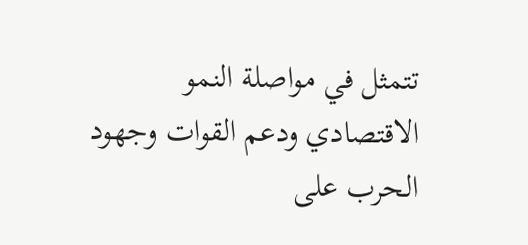تتمثل في مواصلة النمو الاقتصادي ودعم القوات وجهود الحرب على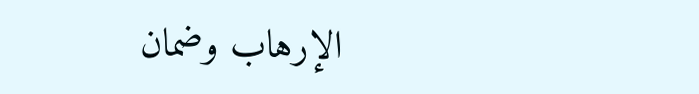الإرهاب وضمان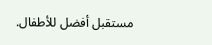مستقبل أفضل للأطفال.